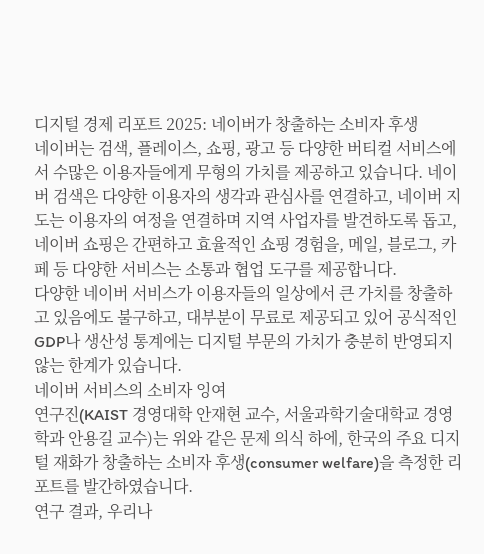디지털 경제 리포트 2025: 네이버가 창출하는 소비자 후생
네이버는 검색, 플레이스, 쇼핑, 광고 등 다양한 버티컬 서비스에서 수많은 이용자들에게 무형의 가치를 제공하고 있습니다. 네이버 검색은 다양한 이용자의 생각과 관심사를 연결하고, 네이버 지도는 이용자의 여정을 연결하며 지역 사업자를 발견하도록 돕고, 네이버 쇼핑은 간편하고 효율적인 쇼핑 경험을, 메일, 블로그, 카페 등 다양한 서비스는 소통과 협업 도구를 제공합니다.
다양한 네이버 서비스가 이용자들의 일상에서 큰 가치를 창출하고 있음에도 불구하고, 대부분이 무료로 제공되고 있어 공식적인 GDP나 생산성 통계에는 디지털 부문의 가치가 충분히 반영되지 않는 한계가 있습니다.
네이버 서비스의 소비자 잉여
연구진(KAIST 경영대학 안재현 교수, 서울과학기술대학교 경영학과 안용길 교수)는 위와 같은 문제 의식 하에, 한국의 주요 디지털 재화가 창출하는 소비자 후생(consumer welfare)을 측정한 리포트를 발간하였습니다.
연구 결과, 우리나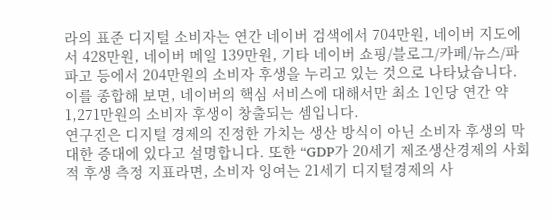라의 표준 디지털 소비자는 연간 네이버 검색에서 704만원, 네이버 지도에서 428만원, 네이버 메일 139만원, 기타 네이버 쇼핑/블로그/카페/뉴스/파파고 등에서 204만원의 소비자 후생을 누리고 있는 것으로 나타났습니다. 이를 종합해 보면, 네이버의 핵심 서비스에 대해서만 최소 1인당 연간 약 1,271만원의 소비자 후생이 창출되는 셈입니다.
연구진은 디지털 경제의 진정한 가치는 생산 방식이 아닌 소비자 후생의 막대한 증대에 있다고 설명합니다. 또한 “GDP가 20세기 제조생산경제의 사회적 후생 측정 지표라면, 소비자 잉여는 21세기 디지털경제의 사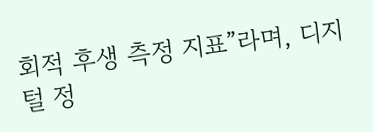회적 후생 측정 지표”라며, 디지털 정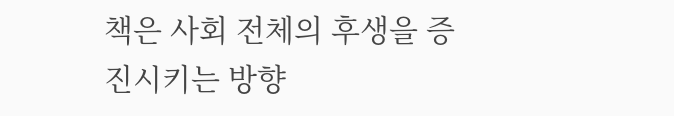책은 사회 전체의 후생을 증진시키는 방향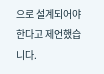으로 설계되어야 한다고 제언했습니다.